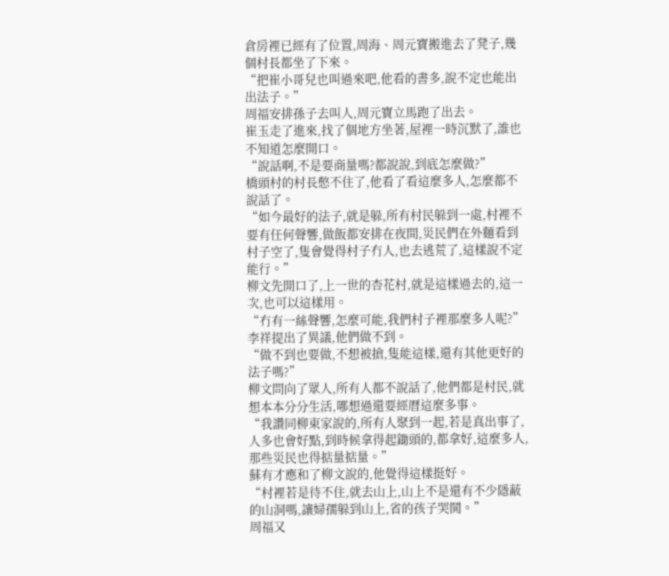倉房裡已經有了位置,周海、周元寶搬進去了凳子,幾個村長都坐了下來。
“把崔小哥兒也叫過來吧,他看的書多,說不定也能出出法子。”
周福安排孫子去叫人,周元寶立馬跑了出去。
崔玉走了進來,找了個地方坐著,屋裡一時沉默了,誰也不知道怎麼開口。
“說話啊,不是要商量嗎?都說說,到底怎麼做?”
橋頭村的村長憋不住了,他看了看這麼多人,怎麼都不說話了。
“如今最好的法子,就是躲,所有村民躲到一處,村裡不要有任何聲響,做飯都安排在夜間,災民們在外麵看到村子空了,隻會覺得村子冇人,也去逃荒了,這樣說不定能行。”
柳文先開口了,上一世的杏花村,就是這樣過去的,這一次,也可以這樣用。
“冇有一絲聲響,怎麼可能,我們村子裡那麼多人呢?”
李祥提出了異議,他們做不到。
“做不到也要做,不想被搶,隻能這樣,還有其他更好的法子嗎?”
柳文問向了眾人,所有人都不說話了,他們都是村民,就想本本分分生活,哪想過還要經曆這麼多事。
“我讚同柳東家說的,所有人聚到一起,若是真出事了,人多也會好點,到時候拿得起鋤頭的,都拿好,這麼多人,那些災民也得掂量掂量。”
蘇有才應和了柳文說的,他覺得這樣挺好。
“村裡若是待不住,就去山上,山上不是還有不少隱蔽的山洞嗎,讓婦孺躲到山上,省的孩子哭鬨。”
周福又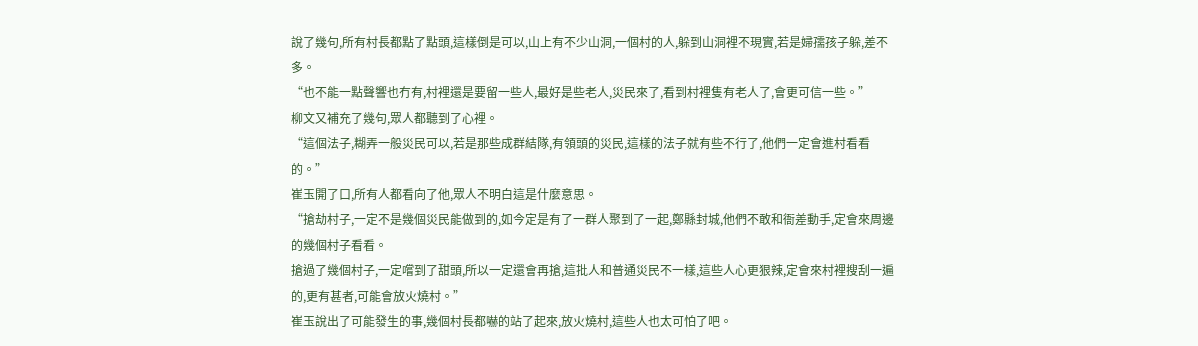說了幾句,所有村長都點了點頭,這樣倒是可以,山上有不少山洞,一個村的人,躲到山洞裡不現實,若是婦孺孩子躲,差不多。
“也不能一點聲響也冇有,村裡還是要留一些人,最好是些老人,災民來了,看到村裡隻有老人了,會更可信一些。”
柳文又補充了幾句,眾人都聽到了心裡。
“這個法子,糊弄一般災民可以,若是那些成群結隊,有領頭的災民,這樣的法子就有些不行了,他們一定會進村看看的。”
崔玉開了口,所有人都看向了他,眾人不明白這是什麼意思。
“搶劫村子,一定不是幾個災民能做到的,如今定是有了一群人聚到了一起,鄭縣封城,他們不敢和衙差動手,定會來周邊的幾個村子看看。
搶過了幾個村子,一定嚐到了甜頭,所以一定還會再搶,這批人和普通災民不一樣,這些人心更狠辣,定會來村裡搜刮一遍的,更有甚者,可能會放火燒村。”
崔玉說出了可能發生的事,幾個村長都嚇的站了起來,放火燒村,這些人也太可怕了吧。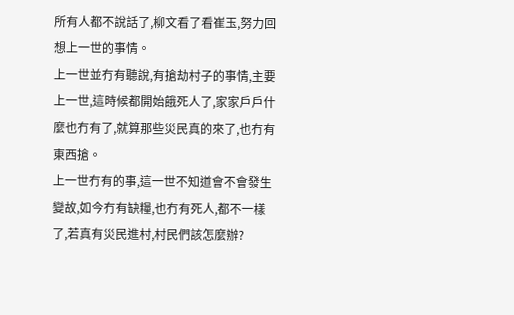所有人都不說話了,柳文看了看崔玉,努力回想上一世的事情。
上一世並冇有聽說,有搶劫村子的事情,主要上一世,這時候都開始餓死人了,家家戶戶什麼也冇有了,就算那些災民真的來了,也冇有東西搶。
上一世冇有的事,這一世不知道會不會發生變故,如今冇有缺糧,也冇有死人,都不一樣了,若真有災民進村,村民們該怎麼辦?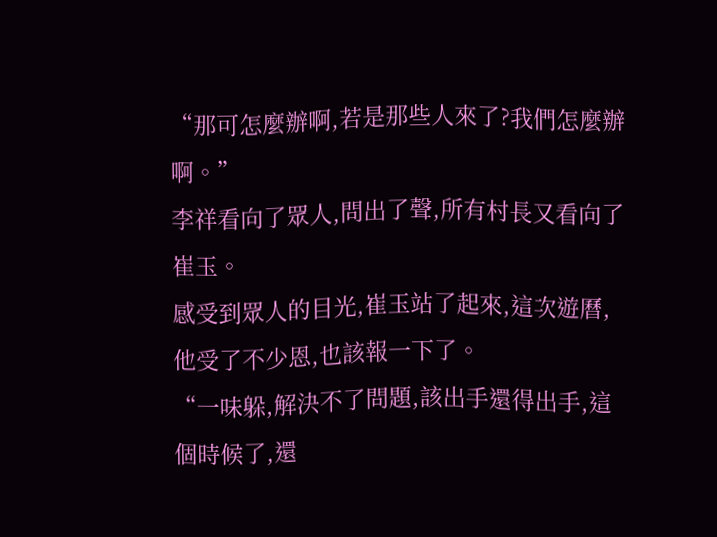“那可怎麼辦啊,若是那些人來了?我們怎麼辦啊。”
李祥看向了眾人,問出了聲,所有村長又看向了崔玉。
感受到眾人的目光,崔玉站了起來,這次遊曆,他受了不少恩,也該報一下了。
“一味躲,解決不了問題,該出手還得出手,這個時候了,還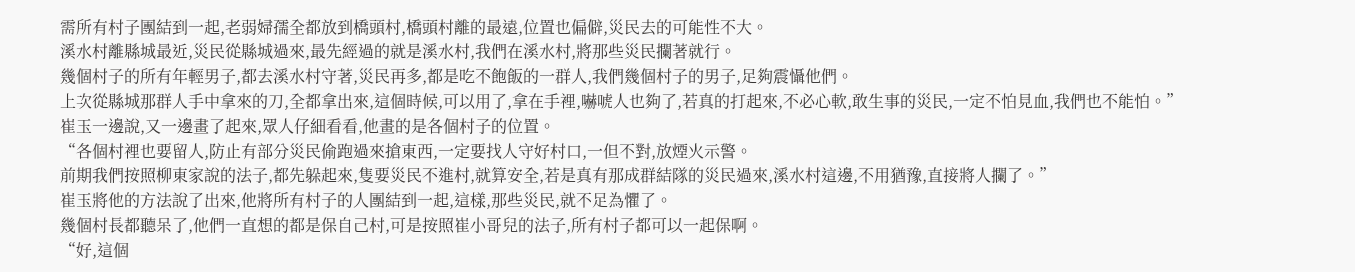需所有村子團結到一起,老弱婦孺全都放到橋頭村,橋頭村離的最遠,位置也偏僻,災民去的可能性不大。
溪水村離縣城最近,災民從縣城過來,最先經過的就是溪水村,我們在溪水村,將那些災民攔著就行。
幾個村子的所有年輕男子,都去溪水村守著,災民再多,都是吃不飽飯的一群人,我們幾個村子的男子,足夠震懾他們。
上次從縣城那群人手中拿來的刀,全都拿出來,這個時候,可以用了,拿在手裡,嚇唬人也夠了,若真的打起來,不必心軟,敢生事的災民,一定不怕見血,我們也不能怕。”
崔玉一邊說,又一邊畫了起來,眾人仔細看看,他畫的是各個村子的位置。
“各個村裡也要留人,防止有部分災民偷跑過來搶東西,一定要找人守好村口,一但不對,放煙火示警。
前期我們按照柳東家說的法子,都先躲起來,隻要災民不進村,就算安全,若是真有那成群結隊的災民過來,溪水村這邊,不用猶豫,直接將人攔了。”
崔玉將他的方法說了出來,他將所有村子的人團結到一起,這樣,那些災民,就不足為懼了。
幾個村長都聽呆了,他們一直想的都是保自己村,可是按照崔小哥兒的法子,所有村子都可以一起保啊。
“好,這個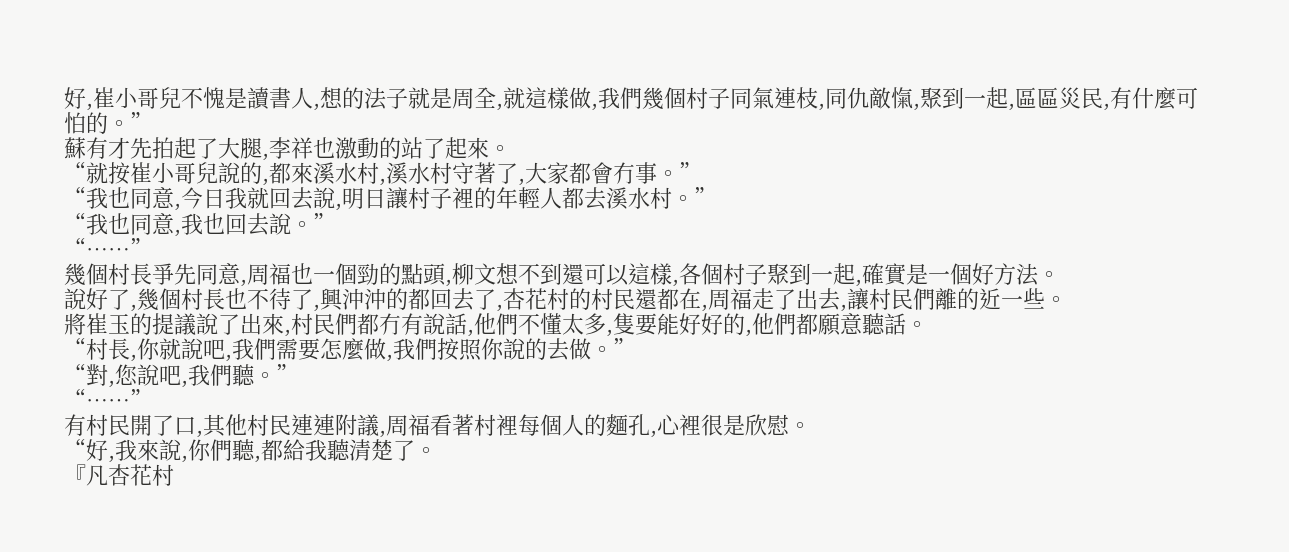好,崔小哥兒不愧是讀書人,想的法子就是周全,就這樣做,我們幾個村子同氣連枝,同仇敵愾,聚到一起,區區災民,有什麼可怕的。”
蘇有才先拍起了大腿,李祥也激動的站了起來。
“就按崔小哥兒說的,都來溪水村,溪水村守著了,大家都會冇事。”
“我也同意,今日我就回去說,明日讓村子裡的年輕人都去溪水村。”
“我也同意,我也回去說。”
“……”
幾個村長爭先同意,周福也一個勁的點頭,柳文想不到還可以這樣,各個村子聚到一起,確實是一個好方法。
說好了,幾個村長也不待了,興沖沖的都回去了,杏花村的村民還都在,周福走了出去,讓村民們離的近一些。
將崔玉的提議說了出來,村民們都冇有說話,他們不懂太多,隻要能好好的,他們都願意聽話。
“村長,你就說吧,我們需要怎麼做,我們按照你說的去做。”
“對,您說吧,我們聽。”
“……”
有村民開了口,其他村民連連附議,周福看著村裡每個人的麵孔,心裡很是欣慰。
“好,我來說,你們聽,都給我聽清楚了。
『凡杏花村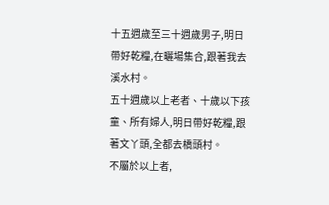十五週歲至三十週歲男子,明日帶好乾糧,在曬場集合,跟著我去溪水村。
五十週歲以上老者、十歲以下孩童、所有婦人,明日帶好乾糧,跟著文丫頭,全都去橋頭村。
不屬於以上者,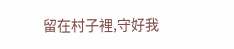留在村子裡,守好我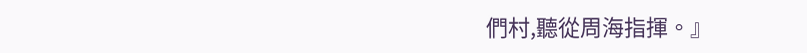們村,聽從周海指揮。』